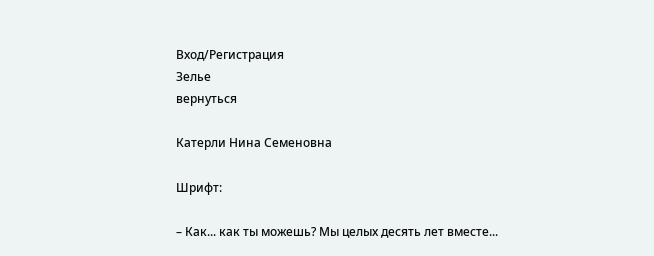Вход/Регистрация
Зелье
вернуться

Катерли Нина Семеновна

Шрифт:

– Как... как ты можешь? Мы целых десять лет вместе...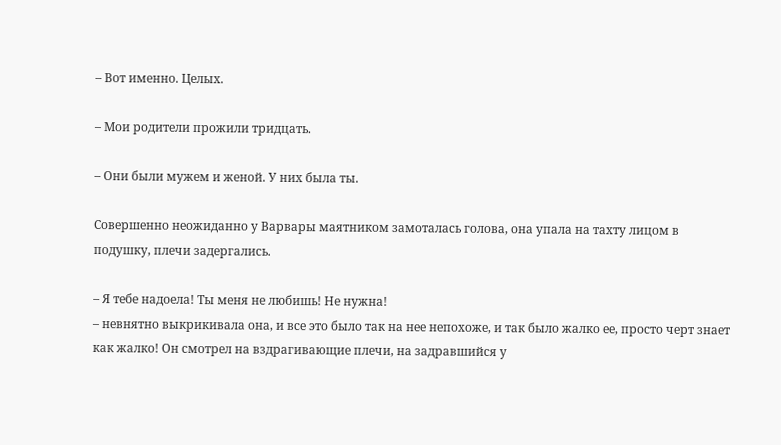– Вот именно. Целых.

– Мои родители прожили тридцать.

– Они были мужем и женой. У них была ты.

Совершенно неожиданно у Варвары маятником замоталась голова, она упала на тахту лицом в подушку, плечи задергались.

– Я тебе надоела! Ты меня не любишь! Не нужна!
– невнятно выкрикивала она, и все это было так на нее непохоже, и так было жалко ее, просто черт знает как жалко! Он смотрел на вздрагивающие плечи, на задравшийся у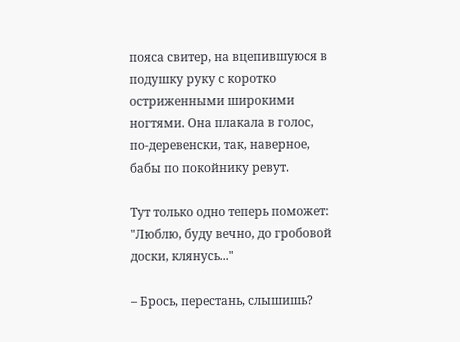пояса свитер, на вцепившуюся в подушку руку с коротко остриженными широкими ногтями. Она плакала в голос, по-деревенски, так, наверное, бабы по покойнику ревут.

Тут только одно теперь поможет: "Люблю, буду вечно, до гробовой доски, клянусь..."

– Брось, перестань, слышишь?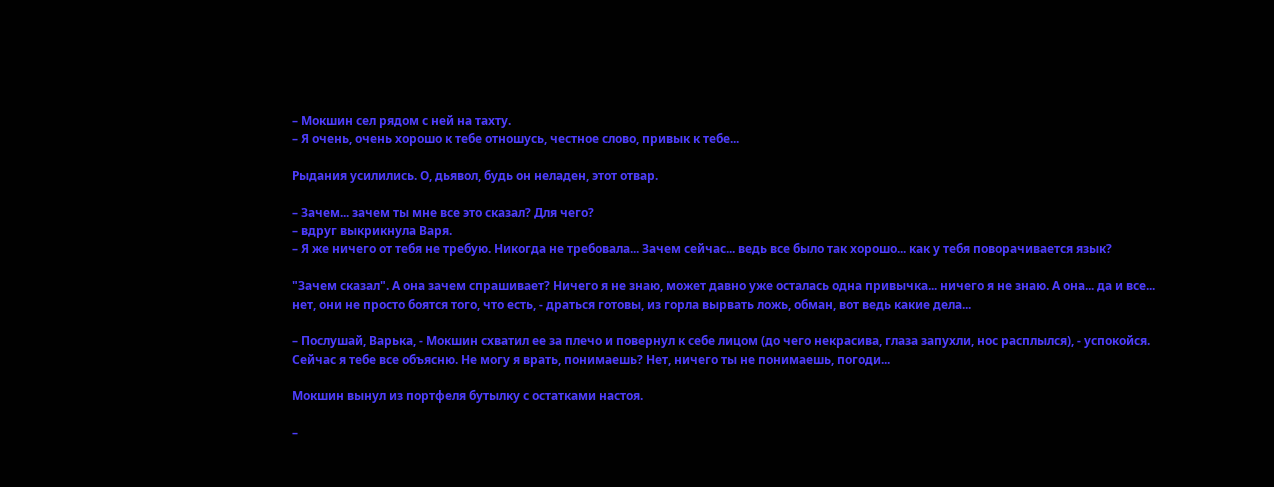– Мокшин сел рядом с ней на тахту.
– Я очень, очень хорошо к тебе отношусь, честное слово, привык к тебе...

Рыдания усилились. О, дьявол, будь он неладен, этот отвар.

– Зачем... зачем ты мне все это сказал? Для чего?
– вдруг выкрикнула Варя.
– Я же ничего от тебя не требую. Никогда не требовала... Зачем сейчас... ведь все было так хорошо... как у тебя поворачивается язык?

"Зачем сказал". А она зачем спрашивает? Ничего я не знаю, может давно уже осталась одна привычка... ничего я не знаю. А она... да и все... нет, они не просто боятся того, что есть, - драться готовы, из горла вырвать ложь, обман, вот ведь какие дела...

– Послушай, Варька, - Мокшин схватил ее за плечо и повернул к себе лицом (до чего некрасива, глаза запухли, нос расплылся), - успокойся. Сейчас я тебе все объясню. Не могу я врать, понимаешь? Нет, ничего ты не понимаешь, погоди...

Мокшин вынул из портфеля бутылку с остатками настоя.

–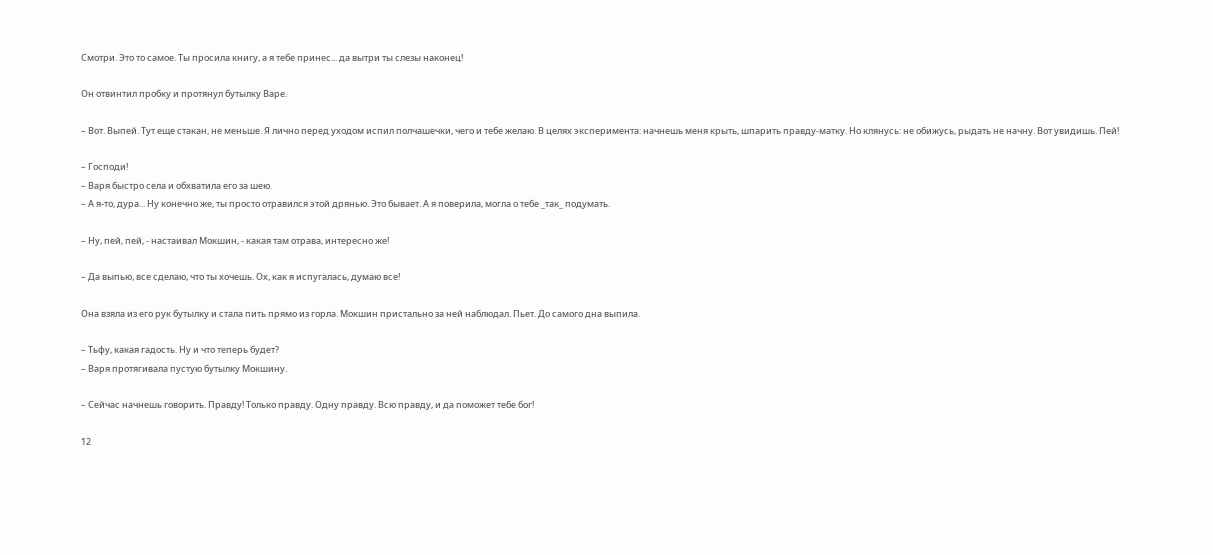Смотри. Это то самое. Ты просила книгу, а я тебе принес... да вытри ты слезы наконец!

Он отвинтил пробку и протянул бутылку Варе.

– Вот. Выпей. Тут еще стакан, не меньше. Я лично перед уходом испил полчашечки, чего и тебе желаю. В целях эксперимента: начнешь меня крыть, шпарить правду-матку. Но клянусь: не обижусь, рыдать не начну. Вот увидишь. Пей!

– Господи!
– Варя быстро села и обхватила его за шею.
– А я-то, дура... Ну конечно же, ты просто отравился этой дрянью. Это бывает. А я поверила, могла о тебе _так_ подумать.

– Ну, пей, пей, - настаивал Мокшин, - какая там отрава, интересно же!

– Да выпью, все сделаю, что ты хочешь. Ох, как я испугалась, думаю все!

Она взяла из его рук бутылку и стала пить прямо из горла. Мокшин пристально за ней наблюдал. Пьет. До самого дна выпила.

– Тьфу, какая гадость. Ну и что теперь будет?
– Варя протягивала пустую бутылку Мокшину.

– Сейчас начнешь говорить. Правду! Только правду. Одну правду. Всю правду, и да поможет тебе бог!

12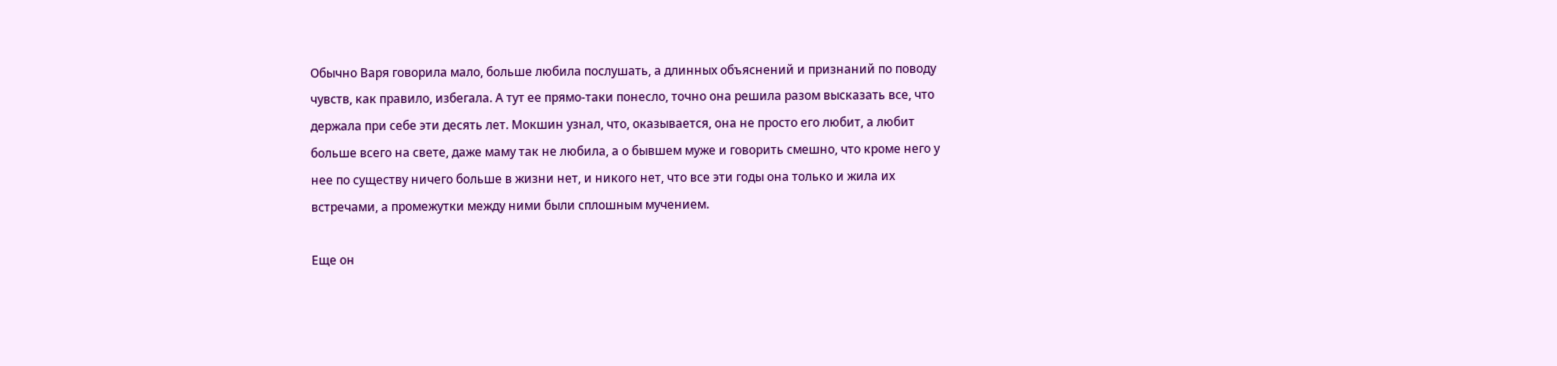Обычно Варя говорила мало, больше любила послушать, а длинных объяснений и признаний по поводу чувств, как правило, избегала. А тут ее прямо-таки понесло, точно она решила разом высказать все, что держала при себе эти десять лет. Мокшин узнал, что, оказывается, она не просто его любит, а любит больше всего на свете, даже маму так не любила, а о бывшем муже и говорить смешно, что кроме него у нее по существу ничего больше в жизни нет, и никого нет, что все эти годы она только и жила их встречами, а промежутки между ними были сплошным мучением.

Еще он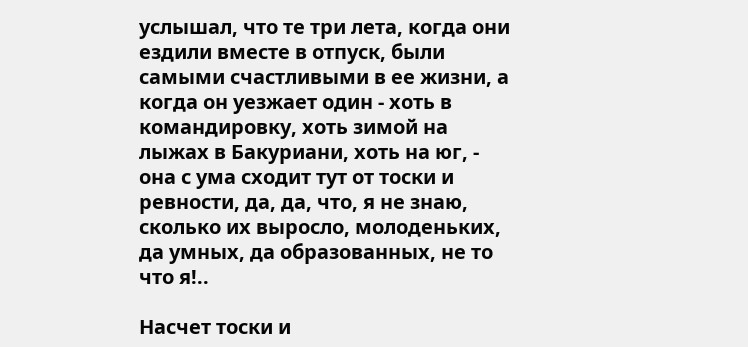услышал, что те три лета, когда они ездили вместе в отпуск, были самыми счастливыми в ее жизни, а когда он уезжает один - хоть в командировку, хоть зимой на лыжах в Бакуриани, хоть на юг, - она с ума сходит тут от тоски и ревности, да, да, что, я не знаю, сколько их выросло, молоденьких, да умных, да образованных, не то что я!..

Насчет тоски и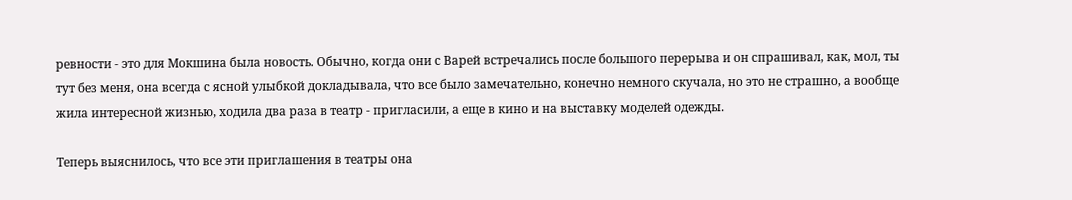ревности - это для Мокшина была новость. Обычно, когда они с Варей встречались после большого перерыва и он спрашивал, как, мол, ты тут без меня, она всегда с ясной улыбкой докладывала, что все было замечательно, конечно немного скучала, но это не страшно, а вообще жила интересной жизнью, ходила два раза в театр - пригласили, а еще в кино и на выставку моделей одежды.

Теперь выяснилось, что все эти приглашения в театры она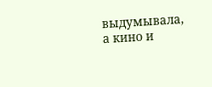выдумывала, а кино и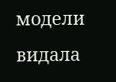модели видала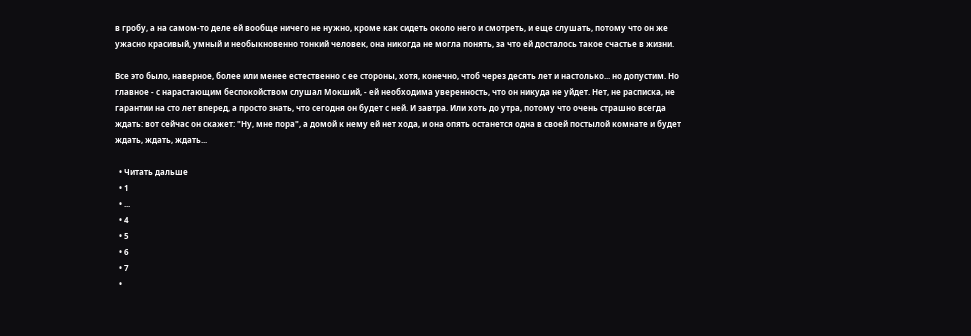в гробу, а на самом-то деле ей вообще ничего не нужно, кроме как сидеть около него и смотреть, и еще слушать, потому что он же ужасно красивый, умный и необыкновенно тонкий человек, она никогда не могла понять, за что ей досталось такое счастье в жизни.

Все это было, наверное, более или менее естественно с ее стороны, хотя, конечно, чтоб через десять лет и настолько... но допустим. Но главное - с нарастающим беспокойством слушал Мокший, - ей необходима уверенность, что он никуда не уйдет. Нет, не расписка, не гарантии на сто лет вперед, а просто знать, что сегодня он будет с ней. И завтра. Или хоть до утра, потому что очень страшно всегда ждать: вот сейчас он скажет: "Ну, мне пора", а домой к нему ей нет хода, и она опять останется одна в своей постылой комнате и будет ждать, ждать, ждать...

  • Читать дальше
  • 1
  • ...
  • 4
  • 5
  • 6
  • 7
  •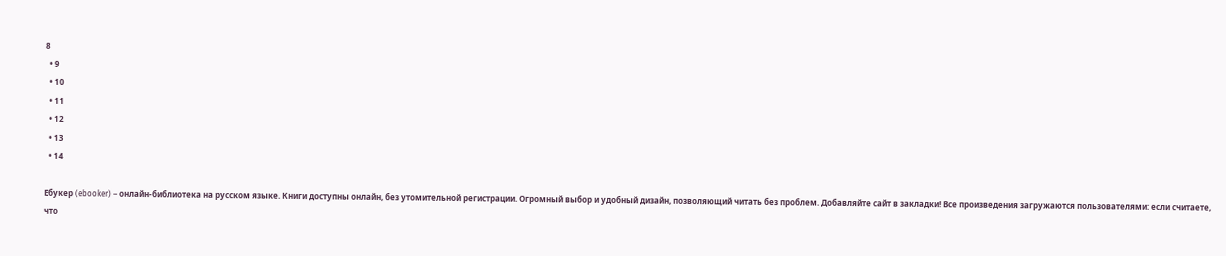8
  • 9
  • 10
  • 11
  • 12
  • 13
  • 14

Ебукер (ebooker) – онлайн-библиотека на русском языке. Книги доступны онлайн, без утомительной регистрации. Огромный выбор и удобный дизайн, позволяющий читать без проблем. Добавляйте сайт в закладки! Все произведения загружаются пользователями: если считаете, что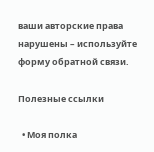ваши авторские права нарушены – используйте форму обратной связи.

Полезные ссылки

  • Моя полка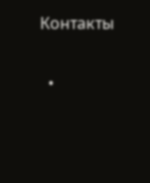Контакты

  •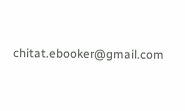chitat.ebooker@gmail.com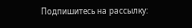Подпишитесь на рассылку: